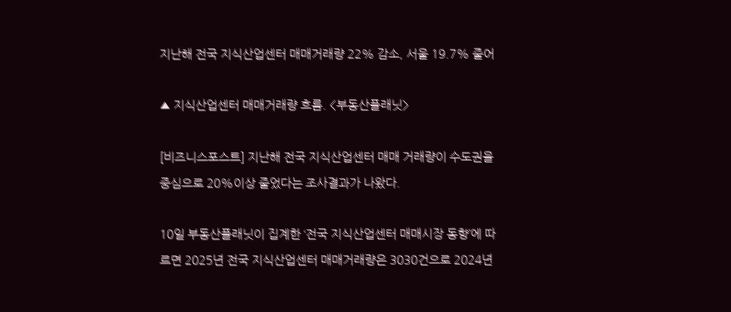지난해 전국 지식산업센터 매매거래량 22% 감소, 서울 19.7% 줄어

▲ 지식산업센터 매매거래량 흐름. <부동산플래닛>

[비즈니스포스트] 지난해 전국 지식산업센터 매매 거래량이 수도권을 중심으로 20%이상 줄었다는 조사결과가 나왔다.

10일 부동산플래닛이 집계한 ‘전국 지식산업센터 매매시장 동향’에 따르면 2025년 전국 지식산업센터 매매거래량은 3030건으로 2024년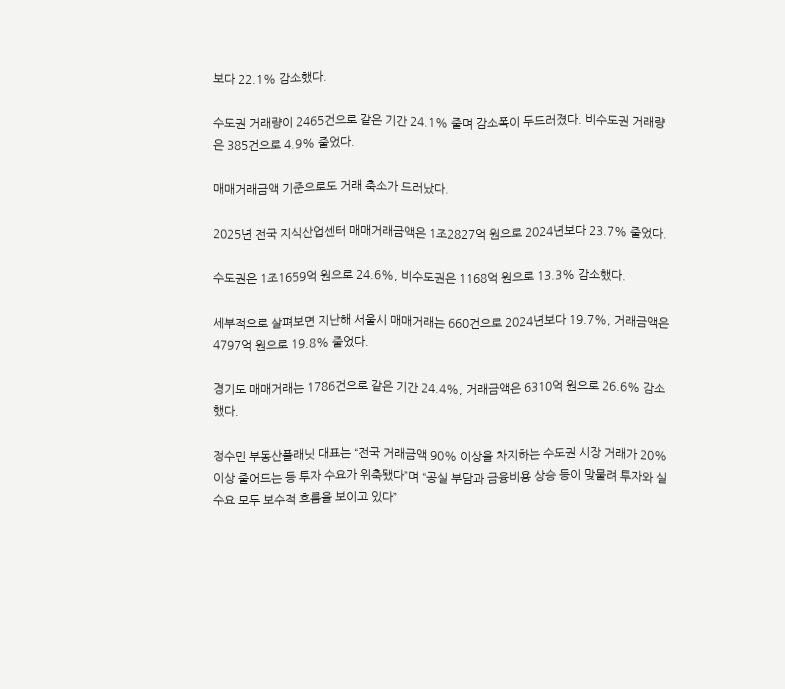보다 22.1% 감소했다.

수도권 거래량이 2465건으로 같은 기간 24.1% 줄며 감소폭이 두드러졌다. 비수도권 거래량은 385건으로 4.9% 줄었다.

매매거래금액 기준으로도 거래 축소가 드러났다.

2025년 전국 지식산업센터 매매거래금액은 1조2827억 원으로 2024년보다 23.7% 줄었다.

수도권은 1조1659억 원으로 24.6%, 비수도권은 1168억 원으로 13.3% 감소했다.

세부적으로 살펴보면 지난해 서울시 매매거래는 660건으로 2024년보다 19.7%, 거래금액은 4797억 원으로 19.8% 줄었다.

경기도 매매거래는 1786건으로 같은 기간 24.4%, 거래금액은 6310억 원으로 26.6% 감소했다.

정수민 부동산플래닛 대표는 “전국 거래금액 90% 이상을 차지하는 수도권 시장 거래가 20% 이상 줄어드는 등 투자 수요가 위축됐다”며 “공실 부담과 금융비용 상승 등이 맞물려 투자와 실수요 모두 보수적 흐름을 보이고 있다”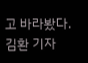고 바라봤다. 김환 기자